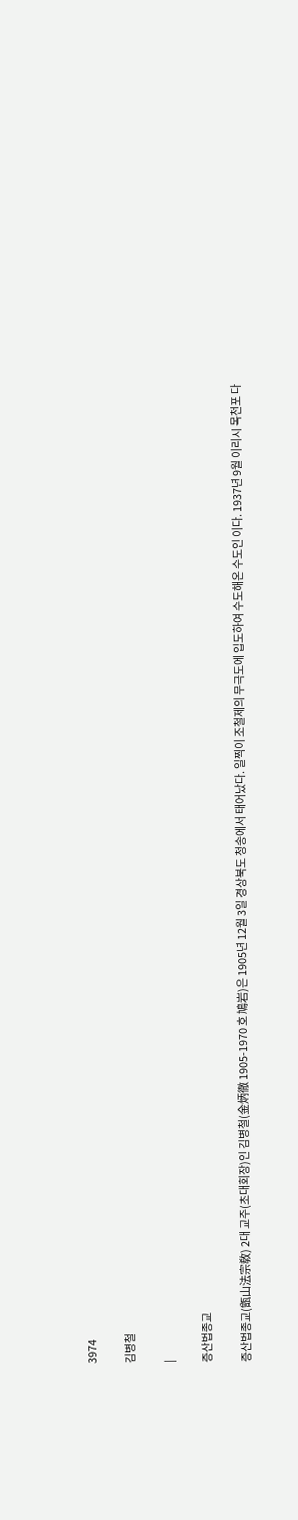3974

김병철

|

증산법종교

증산법종교(甑山法宗敎) 2대 교주(초대회장)인 김병철(金炳徹 1905-1970 호 鳩岩)은 1905년 12월 3일 경상북도 청송에서 태어났다. 일찍이 조철제의 무극도에 입도하여 수도해온 수도인 이다. 1937년 9월 이리시 목천포 다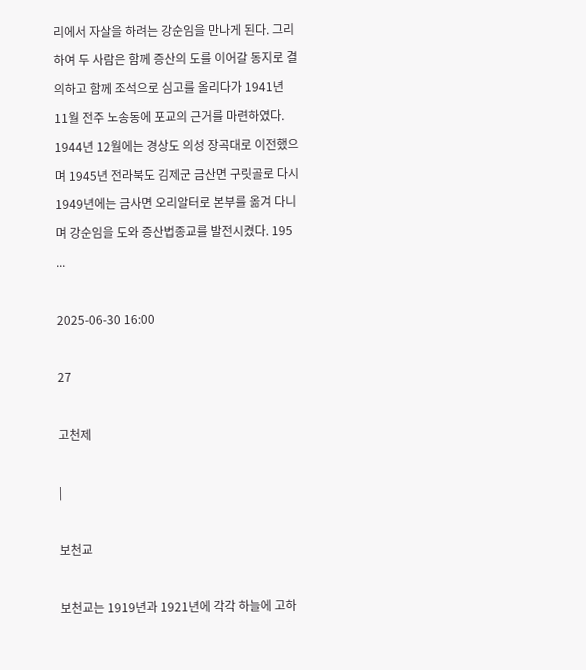리에서 자살을 하려는 강순임을 만나게 된다. 그리하여 두 사람은 함께 증산의 도를 이어갈 동지로 결의하고 함께 조석으로 심고를 올리다가 1941년 11월 전주 노송동에 포교의 근거를 마련하였다. 1944년 12월에는 경상도 의성 장곡대로 이전했으며 1945년 전라북도 김제군 금산면 구릿골로 다시 1949년에는 금사면 오리알터로 본부를 옮겨 다니며 강순임을 도와 증산법종교를 발전시켰다. 195 ...

2025-06-30 16:00

27

고천제

|

보천교

보천교는 1919년과 1921년에 각각 하늘에 고하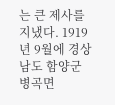는 큰 제사를 지냈다. 1919년 9월에 경상남도 함양군 병곡면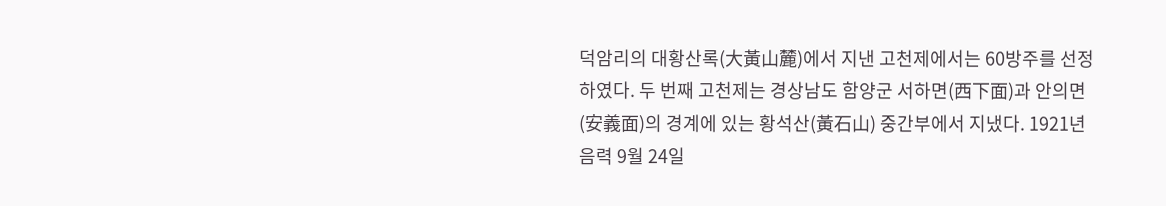덕암리의 대황산록(大黃山麓)에서 지낸 고천제에서는 60방주를 선정하였다. 두 번째 고천제는 경상남도 함양군 서하면(西下面)과 안의면(安義面)의 경계에 있는 황석산(黃石山) 중간부에서 지냈다. 1921년 음력 9월 24일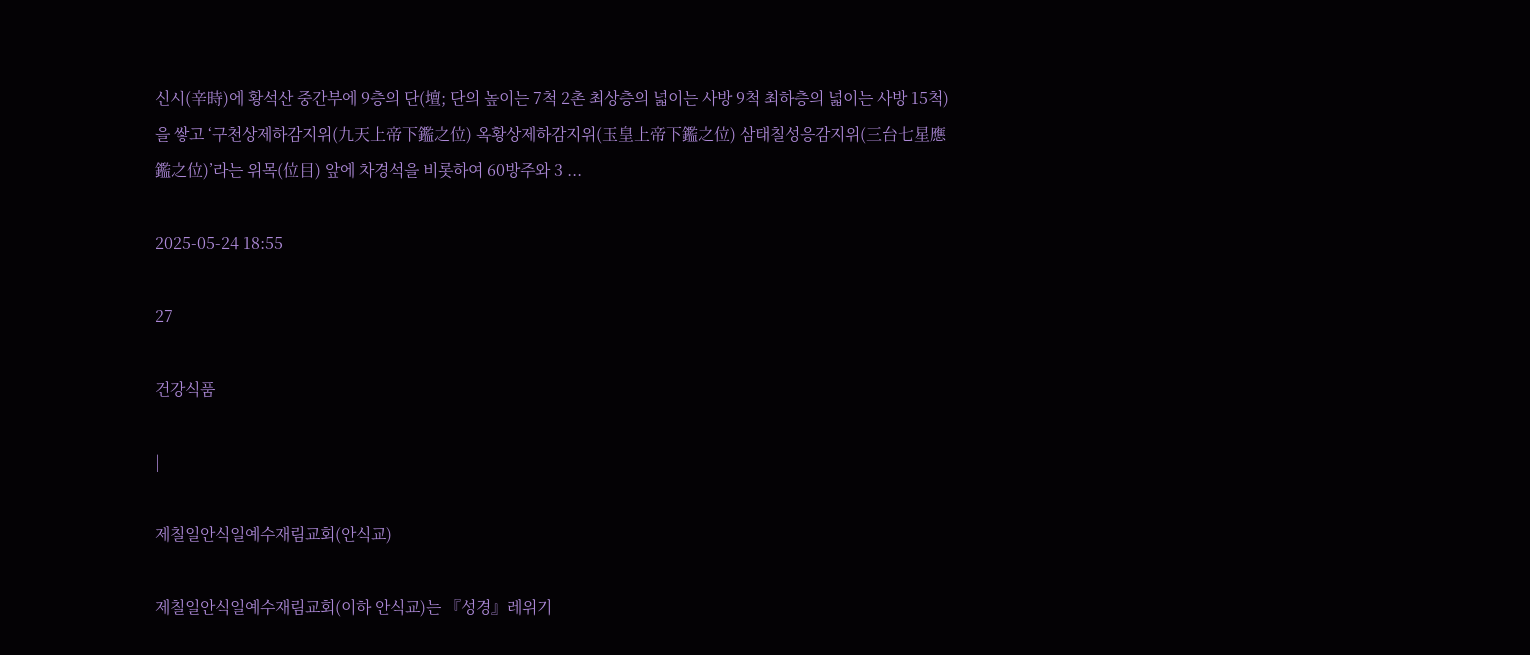신시(辛時)에 황석산 중간부에 9층의 단(壇; 단의 높이는 7척 2촌 최상층의 넓이는 사방 9척 최하층의 넓이는 사방 15척)을 쌓고 ‘구천상제하감지위(九天上帝下鑑之位) 옥황상제하감지위(玉皇上帝下鑑之位) 삼태칠성응감지위(三台七星應鑑之位)’라는 위목(位目) 앞에 차경석을 비롯하여 60방주와 3 ...

2025-05-24 18:55

27

건강식품

|

제칠일안식일예수재림교회(안식교)

제칠일안식일예수재림교회(이하 안식교)는 『성경』레위기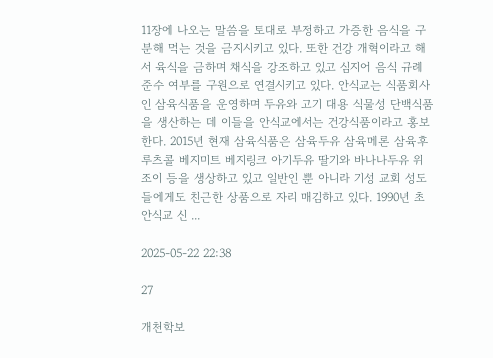11장에 나오는 말씀을 토대로 부정하고 가증한 음식을 구분해 먹는 것을 금지시키고 있다. 또한 건강 개혁이라고 해서 육식을 금하며 채식을 강조하고 있고 심지어 음식 규례 준수 여부를 구원으로 연결시키고 있다. 안식교는 식품회사인 삼육식품을 운영하며 두유와 고기 대용 식물성 단백식품을 생산하는 데 이들을 안식교에서는 건강식품이라고 홍보한다. 2015년 현재 삼육식품은 삼육두유 삼육메론 삼육후루츠콜 베지미트 베지링크 아기두유 딸기와 바나나두유 위조이 등을 생상하고 있고 일반인 뿐 아니라 기성 교회 성도들에게도 친근한 상품으로 자리 매김하고 있다. 1990년 초 안식교 신 ...

2025-05-22 22:38

27

개천학보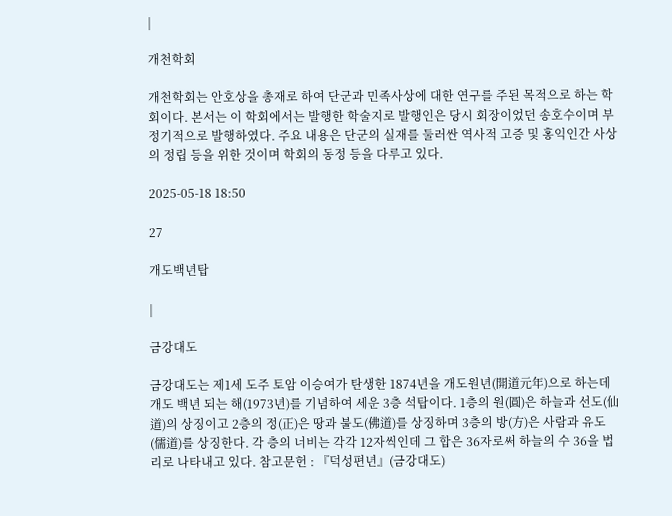|

개천학회

개천학회는 안호상을 총재로 하여 단군과 민족사상에 대한 연구를 주된 목적으로 하는 학회이다. 본서는 이 학회에서는 발행한 학술지로 발행인은 당시 회장이었던 송호수이며 부정기적으로 발행하였다. 주요 내용은 단군의 실재를 둘러싼 역사적 고증 및 홍익인간 사상의 정립 등을 위한 것이며 학회의 동정 등을 다루고 있다.

2025-05-18 18:50

27

개도백년탑

|

금강대도

금강대도는 제1세 도주 토암 이승여가 탄생한 1874년을 개도원년(開道元年)으로 하는데 개도 백년 되는 해(1973년)를 기념하여 세운 3층 석탑이다. 1층의 원(圓)은 하늘과 선도(仙道)의 상징이고 2층의 정(正)은 땅과 불도(佛道)를 상징하며 3층의 방(方)은 사람과 유도(儒道)를 상징한다. 각 층의 너비는 각각 12자씩인데 그 합은 36자로써 하늘의 수 36을 법리로 나타내고 있다. 참고문헌 : 『덕성편년』(금강대도)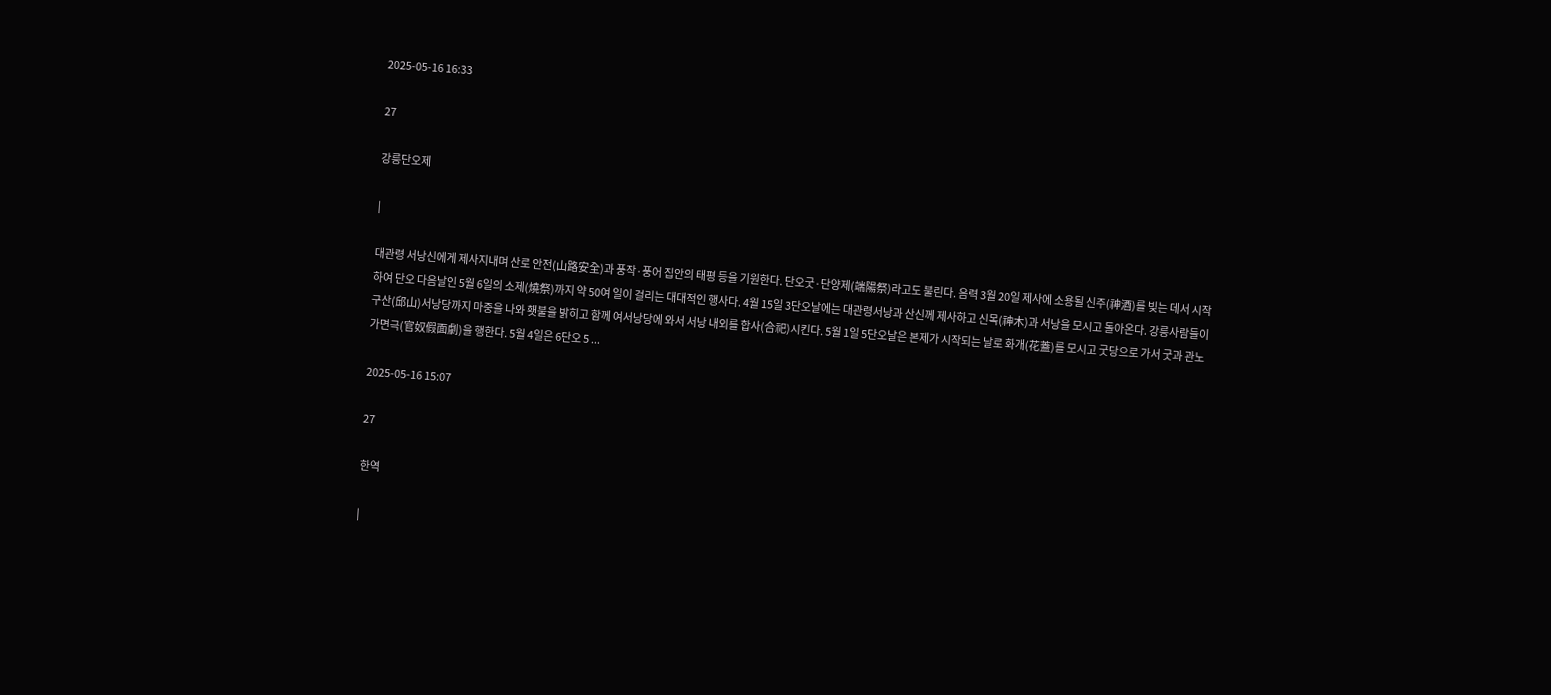2025-05-16 16:33

27

강릉단오제

|

대관령 서낭신에게 제사지내며 산로 안전(山路安全)과 풍작·풍어 집안의 태평 등을 기원한다. 단오굿·단양제(端陽祭)라고도 불린다. 음력 3월 20일 제사에 소용될 신주(神酒)를 빚는 데서 시작하여 단오 다음날인 5월 6일의 소제(燒祭)까지 약 50여 일이 걸리는 대대적인 행사다. 4월 15일 3단오날에는 대관령서낭과 산신께 제사하고 신목(神木)과 서낭을 모시고 돌아온다. 강릉사람들이 구산(邱山)서낭당까지 마중을 나와 횃불을 밝히고 함께 여서낭당에 와서 서낭 내외를 합사(合祀)시킨다. 5월 1일 5단오날은 본제가 시작되는 날로 화개(花蓋)를 모시고 굿당으로 가서 굿과 관노가면극(官奴假面劇)을 행한다. 5월 4일은 6단오 5 ...

2025-05-16 15:07

27

한역

|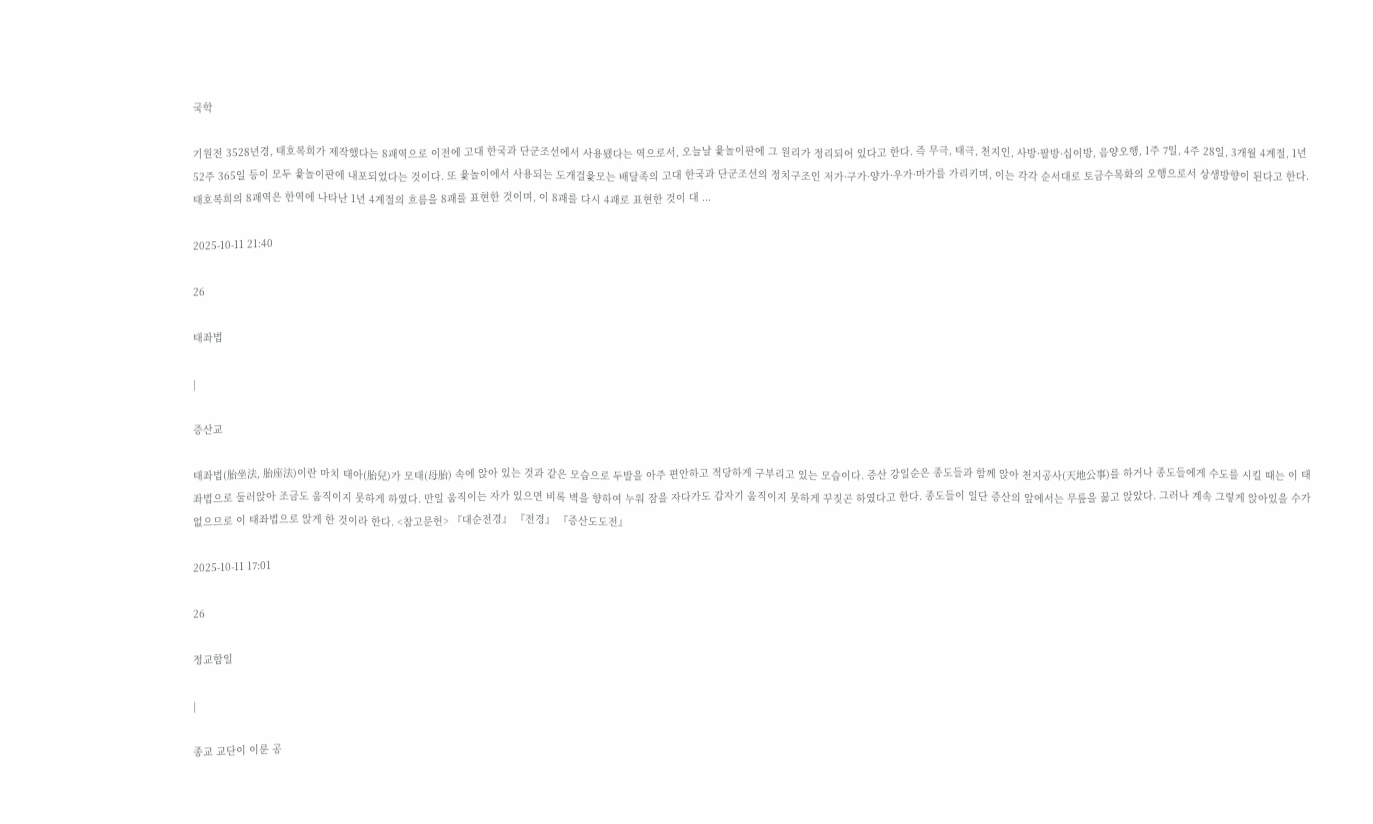국학

기원전 3528년경, 태호복희가 제작했다는 8괘역으로 이전에 고대 한국과 단군조선에서 사용됐다는 역으로서, 오늘날 윷놀이판에 그 원리가 정리되어 있다고 한다. 즉 무극, 태극, 천지인, 사방·팔방·십이방, 음양오행, 1주 7일, 4주 28일, 3개월 4계절, 1년 52주 365일 등이 모두 윷놀이판에 내포되었다는 것이다. 또 윷놀이에서 사용되는 도개걸윷모는 배달족의 고대 한국과 단군조선의 정치구조인 저가·구가·양가·우가·마가를 가리키며, 이는 각각 순서대로 토금수목화의 오행으로서 상생방향이 된다고 한다. 태호복희의 8괘역은 한역에 나타난 1년 4계절의 흐름을 8괘를 표현한 것이며, 이 8괘를 다시 4괘로 표현한 것이 대 ...

2025-10-11 21:40

26

태좌법

|

증산교

태좌법(胎坐法, 胎座法)이란 마치 태아(胎兒)가 모태(母胎) 속에 앉아 있는 것과 같은 모습으로 두발을 아주 편안하고 적당하게 구부리고 있는 모습이다. 증산 강일순은 종도들과 함께 앉아 천지공사(天地公事)를 하거나 종도들에게 수도를 시킬 때는 이 태좌법으로 둘러앉아 조금도 움직이지 못하게 하였다. 만일 움직이는 자가 있으면 비록 벽을 향하여 누워 잠을 자다가도 갑자기 움직이지 못하게 꾸짖곤 하였다고 한다. 종도들이 일단 증산의 앞에서는 무릎을 꿇고 앉았다. 그러나 계속 그렇게 앉아있을 수가 없으므로 이 태좌법으로 앉게 한 것이라 한다. <참고문헌> 『대순전경』 『전경』 『증산도도전』

2025-10-11 17:01

26

정교합일

|

종교 교단이 이룬 공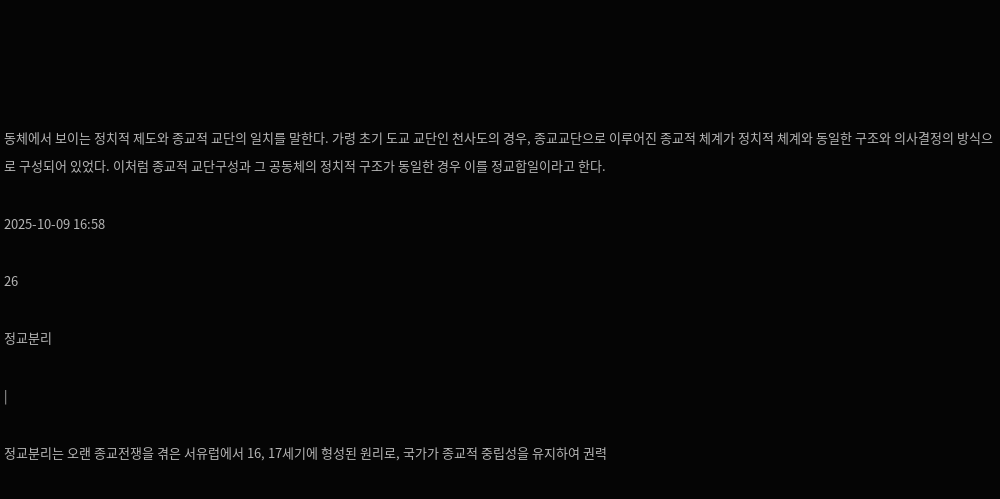동체에서 보이는 정치적 제도와 종교적 교단의 일치를 말한다. 가령 초기 도교 교단인 천사도의 경우, 종교교단으로 이루어진 종교적 체계가 정치적 체계와 동일한 구조와 의사결정의 방식으로 구성되어 있었다. 이처럼 종교적 교단구성과 그 공동체의 정치적 구조가 동일한 경우 이를 정교합일이라고 한다.

2025-10-09 16:58

26

정교분리

|

정교분리는 오랜 종교전쟁을 겪은 서유럽에서 16, 17세기에 형성된 원리로, 국가가 종교적 중립성을 유지하여 권력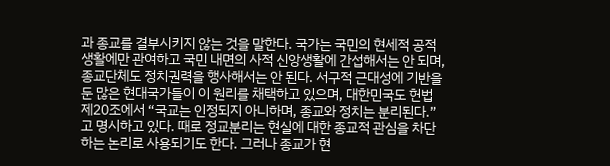과 종교를 결부시키지 않는 것을 말한다. 국가는 국민의 현세적 공적 생활에만 관여하고 국민 내면의 사적 신앙생활에 간섭해서는 안 되며, 종교단체도 정치권력을 행사해서는 안 된다. 서구적 근대성에 기반을 둔 많은 현대국가들이 이 원리를 채택하고 있으며, 대한민국도 헌법 제20조에서 “국교는 인정되지 아니하며, 종교와 정치는 분리된다.”고 명시하고 있다. 때로 정교분리는 현실에 대한 종교적 관심을 차단하는 논리로 사용되기도 한다. 그러나 종교가 현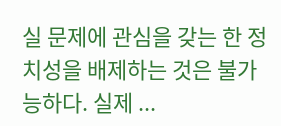실 문제에 관심을 갖는 한 정치성을 배제하는 것은 불가능하다. 실제 ...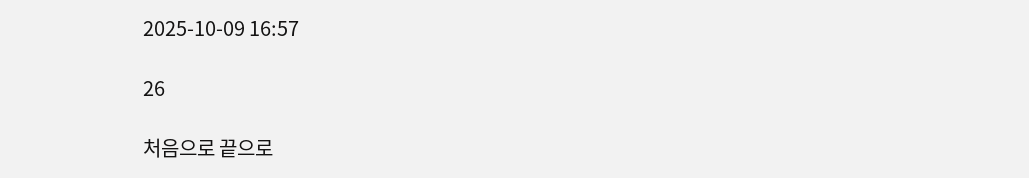2025-10-09 16:57

26

처음으로 끝으로